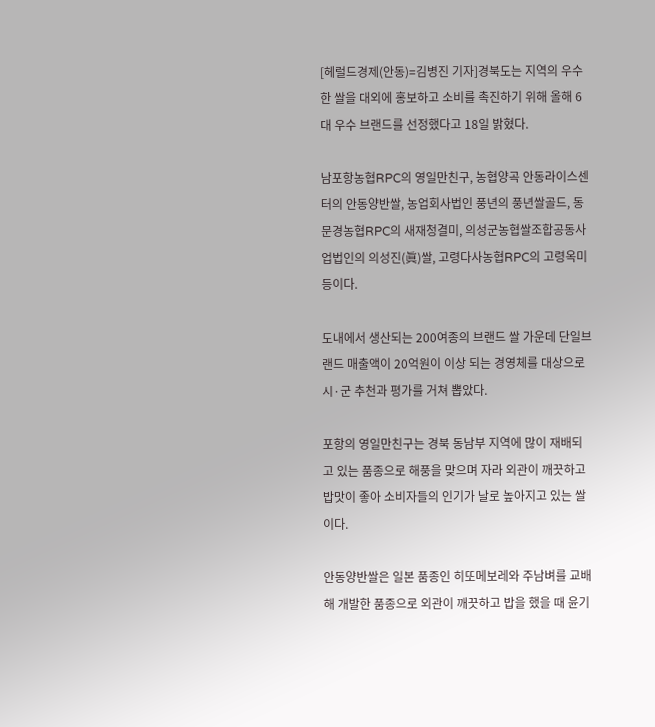[헤럴드경제(안동)=김병진 기자]경북도는 지역의 우수한 쌀을 대외에 홍보하고 소비를 촉진하기 위해 올해 6대 우수 브랜드를 선정했다고 18일 밝혔다.

남포항농협RPC의 영일만친구, 농협양곡 안동라이스센터의 안동양반쌀, 농업회사법인 풍년의 풍년쌀골드, 동문경농협RPC의 새재청결미, 의성군농협쌀조합공동사업법인의 의성진(眞)쌀, 고령다사농협RPC의 고령옥미 등이다.

도내에서 생산되는 200여종의 브랜드 쌀 가운데 단일브랜드 매출액이 20억원이 이상 되는 경영체를 대상으로 시·군 추천과 평가를 거쳐 뽑았다.

포항의 영일만친구는 경북 동남부 지역에 많이 재배되고 있는 품종으로 해풍을 맞으며 자라 외관이 깨끗하고 밥맛이 좋아 소비자들의 인기가 날로 높아지고 있는 쌀이다.

안동양반쌀은 일본 품종인 히또메보레와 주남벼를 교배해 개발한 품종으로 외관이 깨끗하고 밥을 했을 때 윤기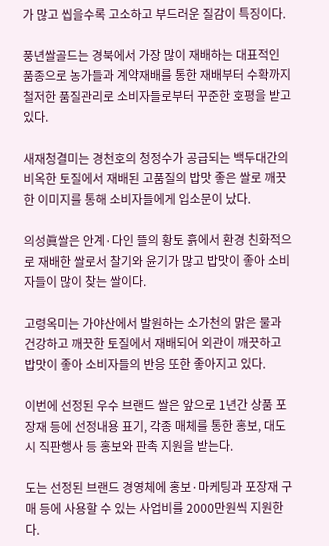가 많고 씹을수록 고소하고 부드러운 질감이 특징이다.

풍년쌀골드는 경북에서 가장 많이 재배하는 대표적인 품종으로 농가들과 계약재배를 통한 재배부터 수확까지 철저한 품질관리로 소비자들로부터 꾸준한 호평을 받고 있다.

새재청결미는 경천호의 청정수가 공급되는 백두대간의 비옥한 토질에서 재배된 고품질의 밥맛 좋은 쌀로 깨끗한 이미지를 통해 소비자들에게 입소문이 났다.

의성眞쌀은 안계·다인 뜰의 황토 흙에서 환경 친화적으로 재배한 쌀로서 찰기와 윤기가 많고 밥맛이 좋아 소비자들이 많이 찾는 쌀이다.

고령옥미는 가야산에서 발원하는 소가천의 맑은 물과 건강하고 깨끗한 토질에서 재배되어 외관이 깨끗하고 밥맛이 좋아 소비자들의 반응 또한 좋아지고 있다.

이번에 선정된 우수 브랜드 쌀은 앞으로 1년간 상품 포장재 등에 선정내용 표기, 각종 매체를 통한 홍보, 대도시 직판행사 등 홍보와 판촉 지원을 받는다.

도는 선정된 브랜드 경영체에 홍보·마케팅과 포장재 구매 등에 사용할 수 있는 사업비를 2000만원씩 지원한다.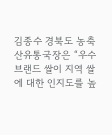김종수 경북도 농축산유통국장은 “우수 브랜드 쌀이 지역 쌀에 대한 인지도를 높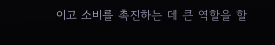이고 소비를 촉진하는 데 큰 역할을 할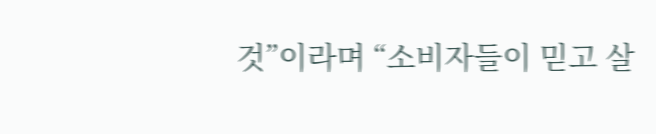것”이라며 “소비자들이 믿고 살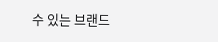수 있는 브랜드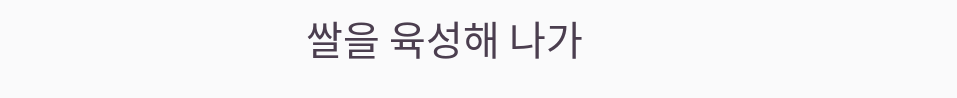쌀을 육성해 나가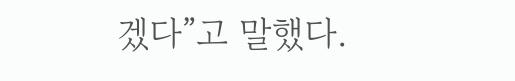겠다”고 말했다.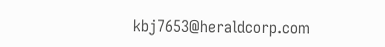kbj7653@heraldcorp.com